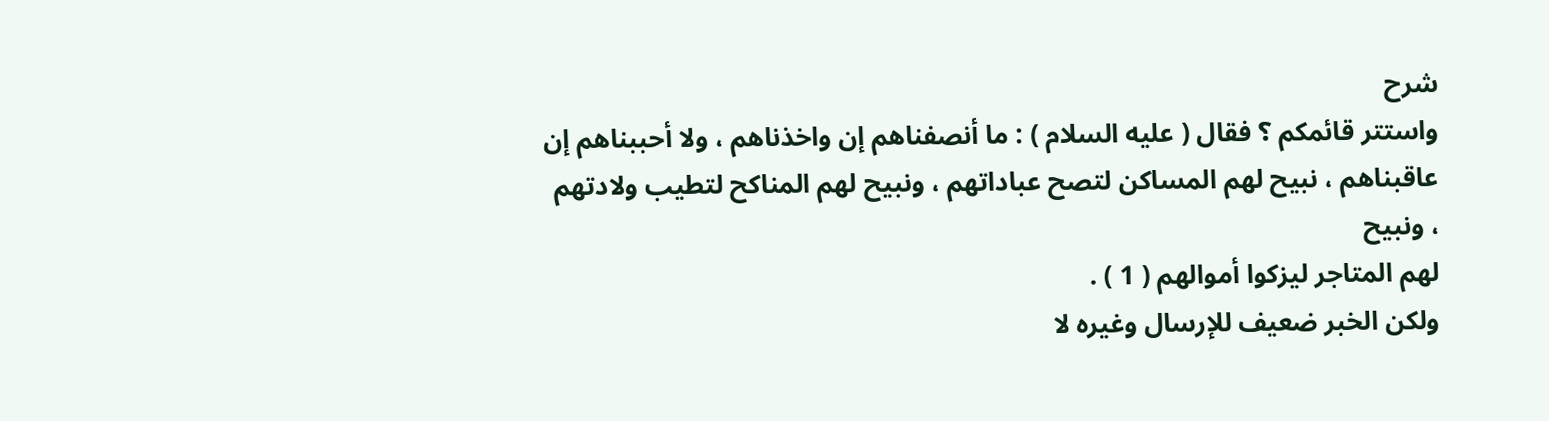شرح
واستتر قائمكم ؟ فقال ( عليه السلام ) : ما أنصفناهم إن واخذناهم ، ولا أحببناهم إن
عاقبناهم ، نبيح لهم المساكن لتصح عباداتهم ، ونبيح لهم المناكح لتطيب ولادتهم ، ونبيح
لهم المتاجر ليزكوا أموالهم ( 1 ) .
ولكن الخبر ضعيف للإرسال وغيره لا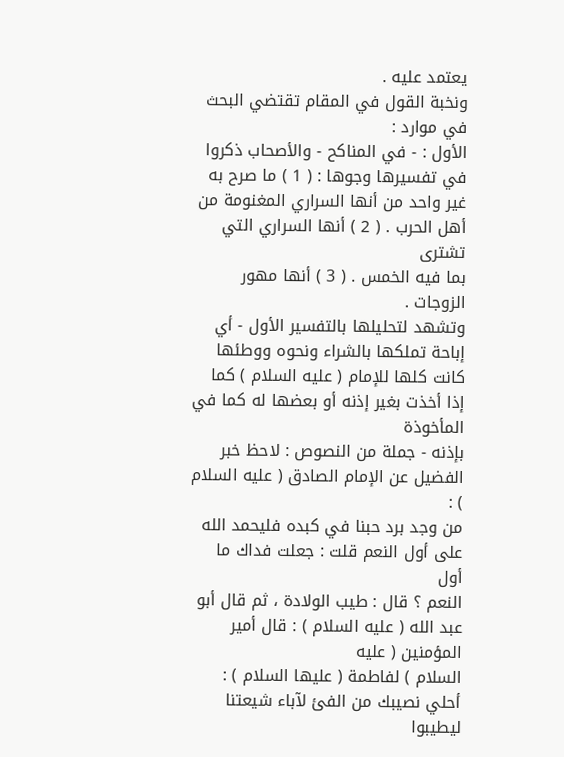يعتمد عليه .
ونخبة القول في المقام تقتضي البحث في موارد :
الأول : - في المناكح - والأصحاب ذكروا في تفسيرها وجوها : ( 1 ) ما صرح به
غير واحد من أنها السراري المغنومة من أهل الحرب . ( 2 ) أنها السراري التي تشترى
بما فيه الخمس . ( 3 ) أنها مهور الزوجات .
وتشهد لتحليلها بالتفسير الأول - أي إباحة تملكها بالشراء ونحوه ووطئها
كانت كلها للإمام ( عليه السلام ) كما إذا أخذت بغير إذنه أو بعضها له كما في المأخوذة
بإذنه - جملة من النصوص : لاحظ خبر الفضيل عن الإمام الصادق ( عليه السلام ) :
من وجد برد حبنا في كبده فليحمد الله على أول النعم قلت : جعلت فداك ما أول
النعم ؟ قال : طيب الولادة ، ثم قال أبو عبد الله ( عليه السلام ) : قال أمير المؤمنين ( عليه
السلام ) لفاطمة ( عليها السلام ) : أحلي نصيبك من الفئ لآباء شيعتنا ليطيبوا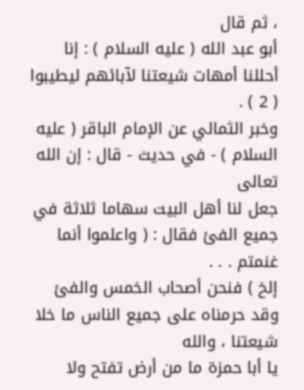، ثم قال
أبو عبد الله ( عليه السلام ) : إنا أحللنا أمهات شيعتنا لآبائهم ليطيبوا ( 2 ) .
وخبر الثمالي عن الإمام الباقر ( عليه السلام ) - في حديث - قال : إن الله تعالى
جعل لنا أهل البيت سهاما ثلاثة في جميع الفئ فقال : ( واعلموا أنما غنمتم . . .
إلخ ) فنحن أصحاب الخمس والفئ وقد حرمناه على جميع الناس ما خلا شيعتنا ، والله
يا أبا حمزة ما من أرض تفتح ولا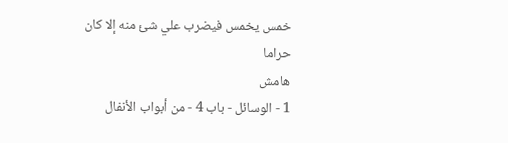خمس يخمس فيضرب علي شئ منه إلا كان حراما
هامش
1 - الوسائل - باب 4 - من أبواب الأنفال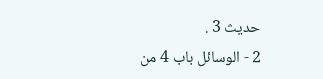حديث 3 .
2 - الوسائل باب 4 من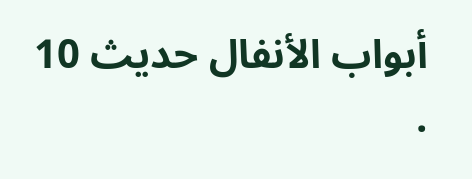أبواب الأنفال حديث 10 .